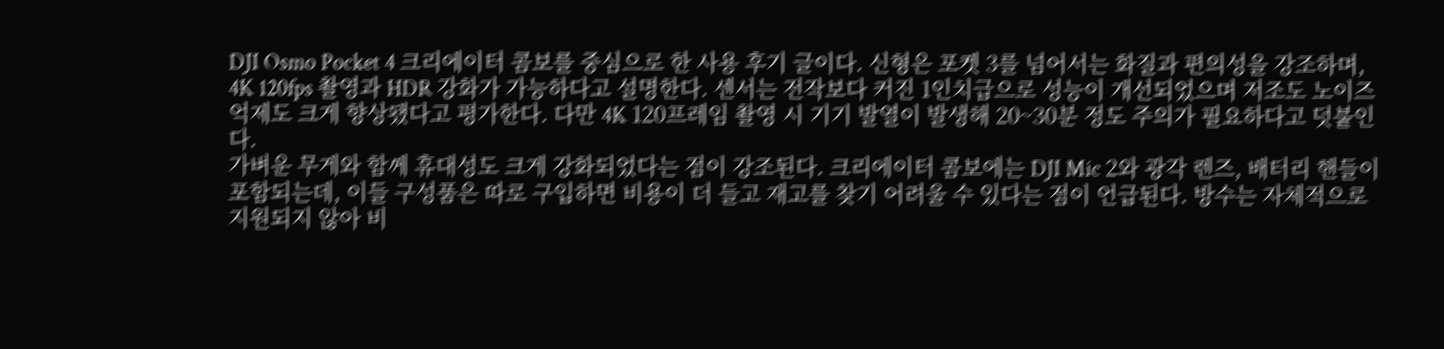DJI Osmo Pocket 4 크리에이터 콤보를 중심으로 한 사용 후기 글이다. 신형은 포켓 3를 넘어서는 화질과 편의성을 강조하며, 4K 120fps 촬영과 HDR 강화가 가능하다고 설명한다. 센서는 전작보다 커진 1인치급으로 성능이 개선되었으며 저조도 노이즈 억제도 크게 향상됐다고 평가한다. 다만 4K 120프레임 촬영 시 기기 발열이 발생해 20~30분 정도 주의가 필요하다고 덧붙인다.
가벼운 무게와 함께 휴대성도 크게 강화되었다는 점이 강조된다. 크리에이터 콤보에는 DJI Mic 2와 광각 렌즈, 배터리 핸들이 포함되는데, 이들 구성품은 따로 구입하면 비용이 더 들고 재고를 찾기 어려울 수 있다는 점이 언급된다. 방수는 자체적으로 지원되지 않아 비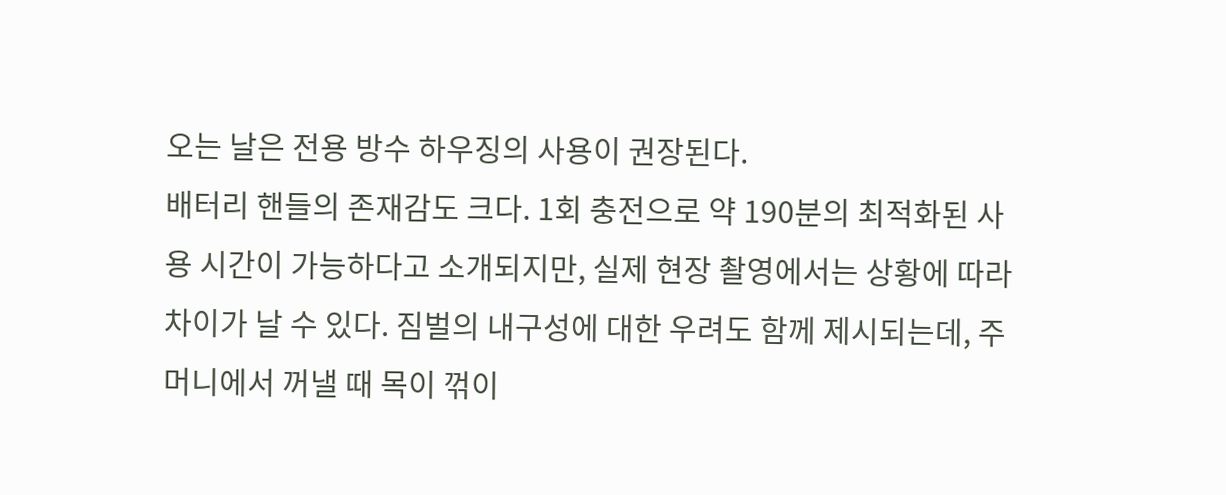오는 날은 전용 방수 하우징의 사용이 권장된다.
배터리 핸들의 존재감도 크다. 1회 충전으로 약 190분의 최적화된 사용 시간이 가능하다고 소개되지만, 실제 현장 촬영에서는 상황에 따라 차이가 날 수 있다. 짐벌의 내구성에 대한 우려도 함께 제시되는데, 주머니에서 꺼낼 때 목이 꺾이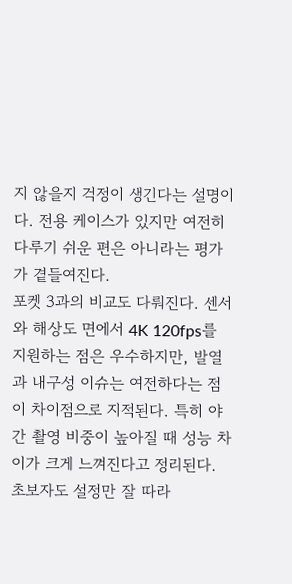지 않을지 걱정이 생긴다는 설명이다. 전용 케이스가 있지만 여전히 다루기 쉬운 편은 아니라는 평가가 곁들여진다.
포켓 3과의 비교도 다뤄진다. 센서와 해상도 면에서 4K 120fps를 지원하는 점은 우수하지만, 발열과 내구성 이슈는 여전하다는 점이 차이점으로 지적된다. 특히 야간 촬영 비중이 높아질 때 성능 차이가 크게 느껴진다고 정리된다. 초보자도 설정만 잘 따라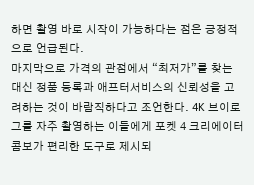하면 촬영 바로 시작이 가능하다는 점은 긍정적으로 언급된다.
마지막으로 가격의 관점에서 “최저가”를 찾는 대신 정품 등록과 애프터서비스의 신뢰성을 고려하는 것이 바람직하다고 조언한다. 4K 브이로그를 자주 촬영하는 이들에게 포켓 4 크리에이터 콤보가 편리한 도구로 제시되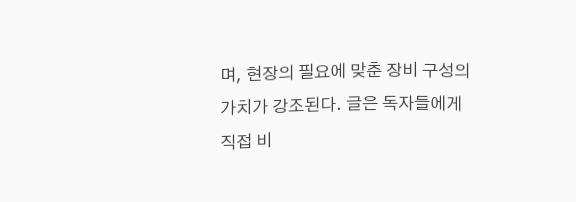며, 현장의 필요에 맞춘 장비 구성의 가치가 강조된다. 글은 독자들에게 직접 비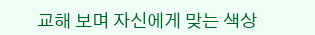교해 보며 자신에게 맞는 색상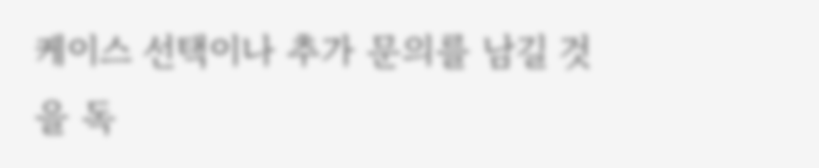케이스 선택이나 추가 문의를 남길 것을 독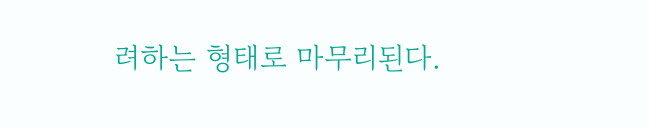려하는 형태로 마무리된다.